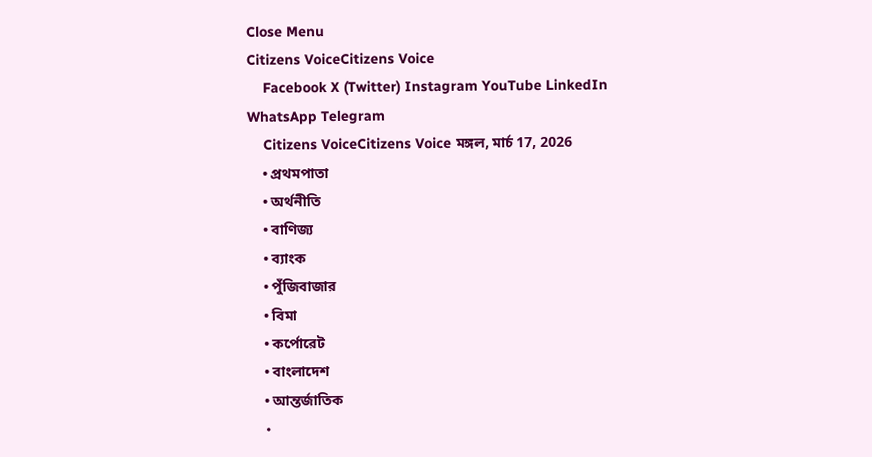Close Menu
Citizens VoiceCitizens Voice
    Facebook X (Twitter) Instagram YouTube LinkedIn WhatsApp Telegram
    Citizens VoiceCitizens Voice মঙ্গল, মার্চ 17, 2026
    • প্রথমপাতা
    • অর্থনীতি
    • বাণিজ্য
    • ব্যাংক
    • পুঁজিবাজার
    • বিমা
    • কর্পোরেট
    • বাংলাদেশ
    • আন্তর্জাতিক
    •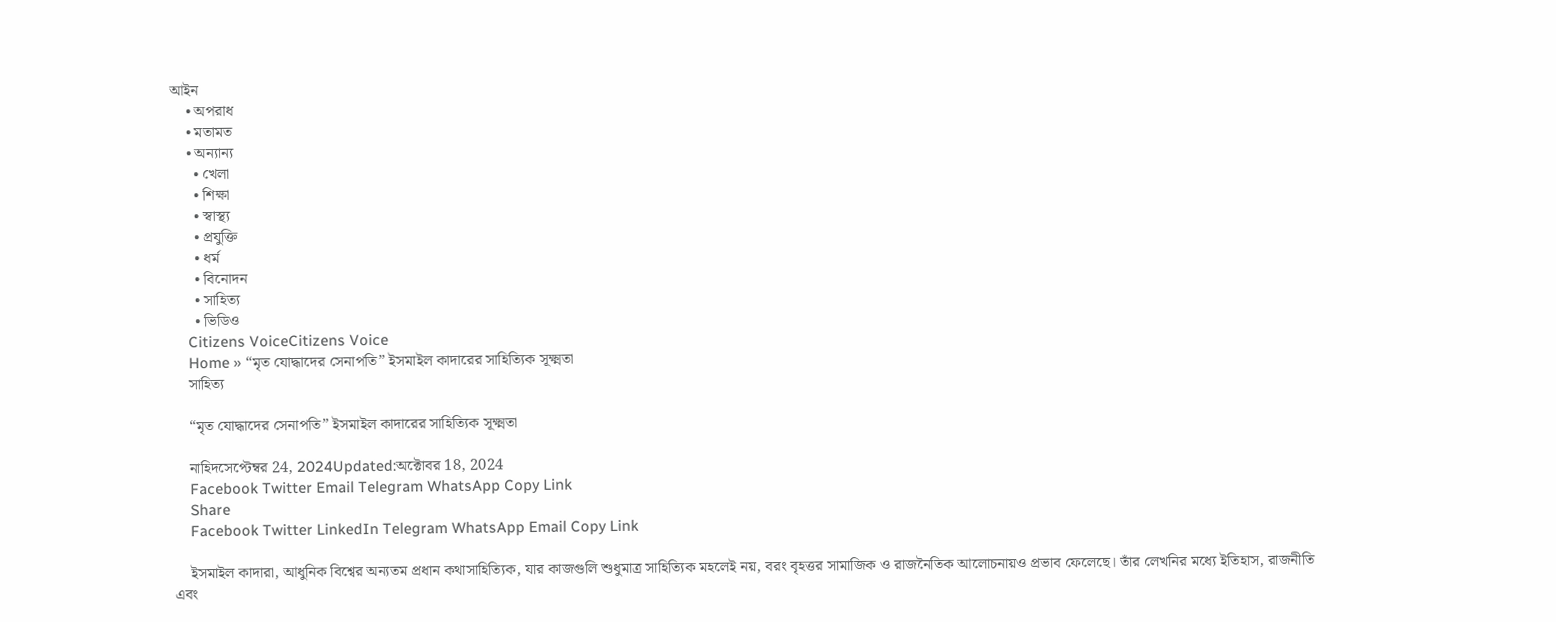আইন
    • অপরাধ
    • মতামত
    • অন্যান্য
      • খেলা
      • শিক্ষা
      • স্বাস্থ্য
      • প্রযুক্তি
      • ধর্ম
      • বিনোদন
      • সাহিত্য
      • ভিডিও
    Citizens VoiceCitizens Voice
    Home » “মৃত যোদ্ধাদের সেনাপতি” ইসমাইল কাদারের সাহিত্যিক সূক্ষ্মতা
    সাহিত্য

    “মৃত যোদ্ধাদের সেনাপতি” ইসমাইল কাদারের সাহিত্যিক সূক্ষ্মতা

    নাহিদসেপ্টেম্বর 24, 2024Updated:অক্টোবর 18, 2024
    Facebook Twitter Email Telegram WhatsApp Copy Link
    Share
    Facebook Twitter LinkedIn Telegram WhatsApp Email Copy Link

    ইসমাইল কাদারা, আধুনিক বিশ্বের অন্যতম প্রধান কথাসাহিত্যিক, যার কাজগুলি শুধুমাত্র সাহিত্যিক মহলেই নয়, বরং বৃহত্তর সামাজিক ও রাজনৈতিক আলোচনায়ও প্রভাব ফেলেছে। তাঁর লেখনির মধ্যে ইতিহাস, রাজনীতি এবং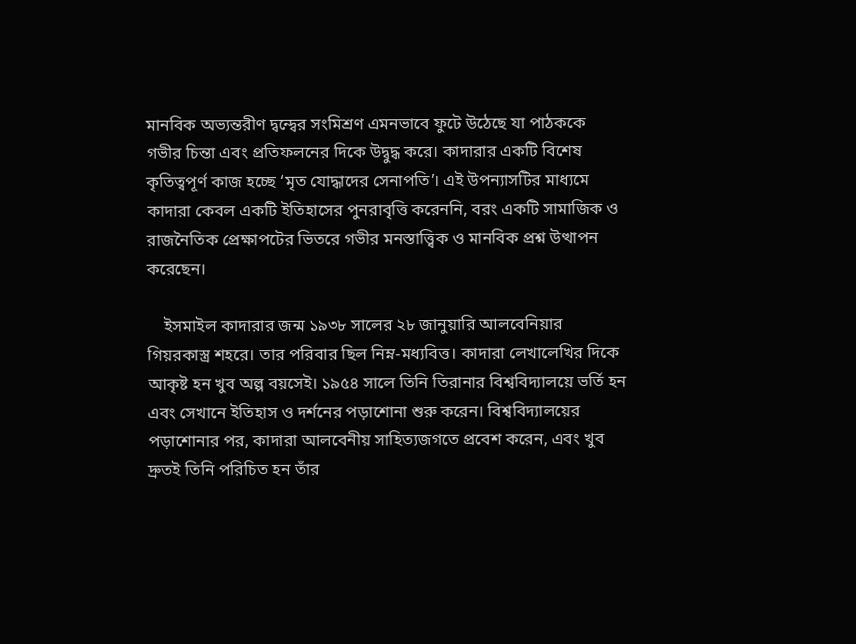মানবিক অভ্যন্তরীণ দ্বন্দ্বের সংমিশ্রণ এমনভাবে ফুটে উঠেছে যা পাঠককে গভীর চিন্তা এবং প্রতিফলনের দিকে উদ্বুদ্ধ করে। কাদারার একটি বিশেষ কৃতিত্বপূর্ণ কাজ হচ্ছে ‘মৃত যোদ্ধাদের সেনাপতি’। এই উপন্যাসটির মাধ্যমে কাদারা কেবল একটি ইতিহাসের পুনরাবৃত্তি করেননি, বরং একটি সামাজিক ও রাজনৈতিক প্রেক্ষাপটের ভিতরে গভীর মনস্তাত্ত্বিক ও মানবিক প্রশ্ন উত্থাপন করেছেন।

    ইসমাইল কাদারার জন্ম ১৯৩৮ সালের ২৮ জানুয়ারি আলবেনিয়ার গিয়রকাস্ত্র শহরে। তার পরিবার ছিল নিম্ন-মধ্যবিত্ত। কাদারা লেখালেখির দিকে আকৃষ্ট হন খুব অল্প বয়সেই। ১৯৫৪ সালে তিনি তিরানার বিশ্ববিদ্যালয়ে ভর্তি হন এবং সেখানে ইতিহাস ও দর্শনের পড়াশোনা শুরু করেন। বিশ্ববিদ্যালয়ের পড়াশোনার পর, কাদারা আলবেনীয় সাহিত্যজগতে প্রবেশ করেন, এবং খুব দ্রুতই তিনি পরিচিত হন তাঁর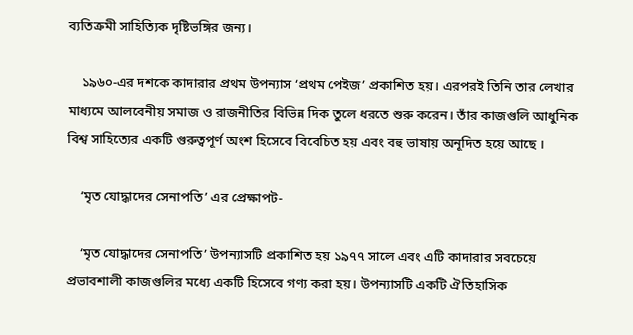ব্যতিক্রমী সাহিত্যিক দৃষ্টিভঙ্গির জন্য।

    ১৯৬০-এর দশকে কাদারার প্রথম উপন্যাস ‘প্রথম পেইজ’ প্রকাশিত হয়। এরপরই তিনি তার লেখার মাধ্যমে আলবেনীয় সমাজ ও রাজনীতির বিভিন্ন দিক তুলে ধরতে শুরু করেন। তাঁর কাজগুলি আধুনিক বিশ্ব সাহিত্যের একটি গুরুত্বপূর্ণ অংশ হিসেবে বিবেচিত হয় এবং বহু ভাষায় অনূদিত হয়ে আছে ।

    ‘মৃত যোদ্ধাদের সেনাপতি’ এর প্রেক্ষাপট-

    ‘মৃত যোদ্ধাদের সেনাপতি’ উপন্যাসটি প্রকাশিত হয় ১৯৭৭ সালে এবং এটি কাদারার সবচেয়ে প্রভাবশালী কাজগুলির মধ্যে একটি হিসেবে গণ্য করা হয়। উপন্যাসটি একটি ঐতিহাসিক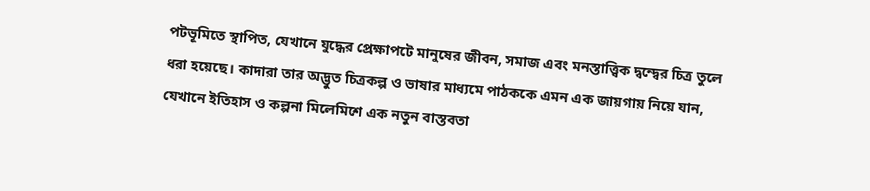পটভূমিতে স্থাপিত, যেখানে যুদ্ধের প্রেক্ষাপটে মানুষের জীবন, সমাজ এবং মনস্তাত্ত্বিক দ্বন্দ্বের চিত্র তুলে ধরা হয়েছে। কাদারা তার অদ্ভুত চিত্রকল্প ও ভাষার মাধ্যমে পাঠককে এমন এক জায়গায় নিয়ে যান, যেখানে ইতিহাস ও কল্পনা মিলেমিশে এক নতুন বাস্তবতা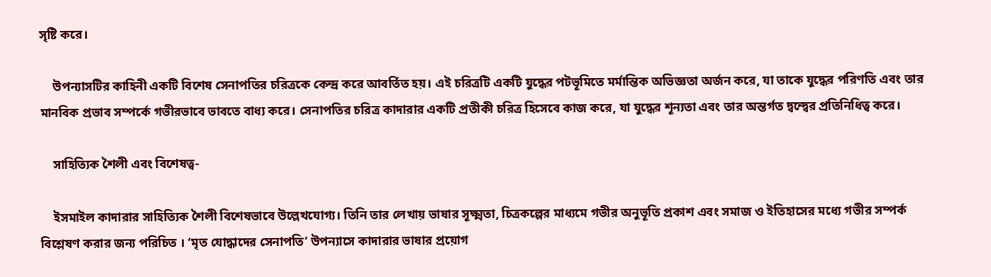সৃষ্টি করে।

    উপন্যাসটির কাহিনী একটি বিশেষ সেনাপতির চরিত্রকে কেন্দ্র করে আবর্তিত হয়। এই চরিত্রটি একটি যুদ্ধের পটভূমিতে মর্মান্তিক অভিজ্ঞতা অর্জন করে, যা তাকে যুদ্ধের পরিণতি এবং তার মানবিক প্রভাব সম্পর্কে গভীরভাবে ভাবতে বাধ্য করে। সেনাপতির চরিত্র কাদারার একটি প্রতীকী চরিত্র হিসেবে কাজ করে, যা যুদ্ধের শূন্যতা এবং তার অন্তর্গত দ্বন্দ্বের প্রতিনিধিত্ব করে।

    সাহিত্যিক শৈলী এবং বিশেষত্ব-

    ইসমাইল কাদারার সাহিত্যিক শৈলী বিশেষভাবে উল্লেখযোগ্য। তিনি তার লেখায় ভাষার সূক্ষ্মতা, চিত্রকল্পের মাধ্যমে গভীর অনুভূতি প্রকাশ এবং সমাজ ও ইতিহাসের মধ্যে গভীর সম্পর্ক বিশ্লেষণ করার জন্য পরিচিত । ‘মৃত যোদ্ধাদের সেনাপতি’ উপন্যাসে কাদারার ভাষার প্রয়োগ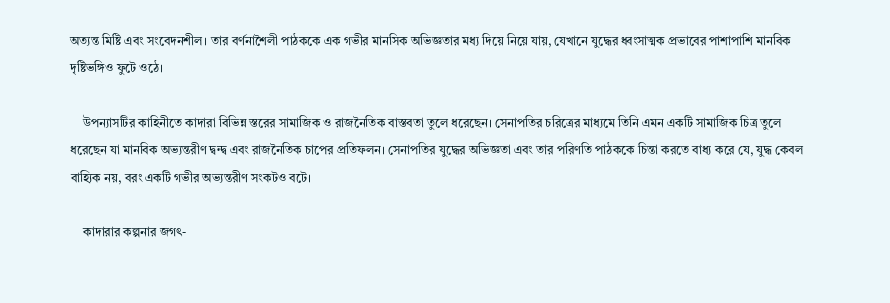অত্যন্ত মিষ্টি এবং সংবেদনশীল। তার বর্ণনাশৈলী পাঠককে এক গভীর মানসিক অভিজ্ঞতার মধ্য দিয়ে নিয়ে যায়, যেখানে যুদ্ধের ধ্বংসাত্মক প্রভাবের পাশাপাশি মানবিক দৃষ্টিভঙ্গিও ফুটে ওঠে।

    উপন্যাসটির কাহিনীতে কাদারা বিভিন্ন স্তরের সামাজিক ও রাজনৈতিক বাস্তবতা তুলে ধরেছেন। সেনাপতির চরিত্রের মাধ্যমে তিনি এমন একটি সামাজিক চিত্র তুলে ধরেছেন যা মানবিক অভ্যন্তরীণ দ্বন্দ্ব এবং রাজনৈতিক চাপের প্রতিফলন। সেনাপতির যুদ্ধের অভিজ্ঞতা এবং তার পরিণতি পাঠককে চিন্তা করতে বাধ্য করে যে, যুদ্ধ কেবল বাহ্যিক নয়, বরং একটি গভীর অভ্যন্তরীণ সংকটও বটে।

    কাদারার কল্পনার জগৎ-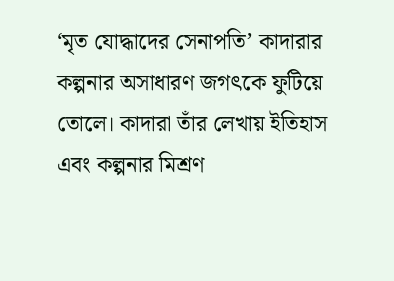‘মৃত যোদ্ধাদের সেনাপতি’ কাদারার কল্পনার অসাধারণ জগৎকে ফুটিয়ে তোলে। কাদারা তাঁর লেখায় ইতিহাস এবং কল্পনার মিশ্রণ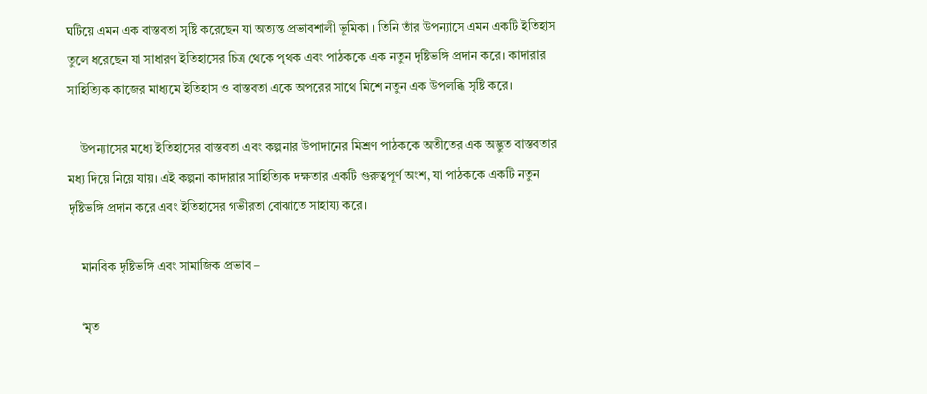ঘটিয়ে এমন এক বাস্তবতা সৃষ্টি করেছেন যা অত্যন্ত প্রভাবশালী ভূমিকা । তিনি তাঁর উপন্যাসে এমন একটি ইতিহাস তুলে ধরেছেন যা সাধারণ ইতিহাসের চিত্র থেকে পৃথক এবং পাঠককে এক নতুন দৃষ্টিভঙ্গি প্রদান করে। কাদারার সাহিত্যিক কাজের মাধ্যমে ইতিহাস ও বাস্তবতা একে অপরের সাথে মিশে নতুন এক উপলব্ধি সৃষ্টি করে।

    উপন্যাসের মধ্যে ইতিহাসের বাস্তবতা এবং কল্পনার উপাদানের মিশ্রণ পাঠককে অতীতের এক অদ্ভুত বাস্তবতার মধ্য দিয়ে নিয়ে যায়। এই কল্পনা কাদারার সাহিত্যিক দক্ষতার একটি গুরুত্বপূর্ণ অংশ, যা পাঠককে একটি নতুন দৃষ্টিভঙ্গি প্রদান করে এবং ইতিহাসের গভীরতা বোঝাতে সাহায্য করে।

    মানবিক দৃষ্টিভঙ্গি এবং সামাজিক প্রভাব –

    ‘মৃত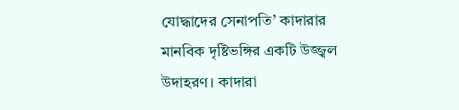যোদ্ধাদের সেনাপতি’ কাদারার মানবিক দৃষ্টিভঙ্গির একটি উজ্জ্বল উদাহরণ। কাদারা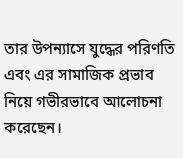তার উপন্যাসে যুদ্ধের পরিণতি এবং এর সামাজিক প্রভাব নিয়ে গভীরভাবে আলোচনা করেছেন।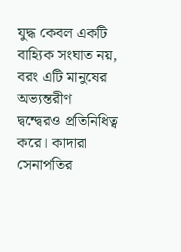যুদ্ধ কেবল একটি বাহ্যিক সংঘাত নয়, বরং এটি মানুষের অভ্যন্তরীণ দ্বন্দ্বেরও প্রতিনিধিত্ব করে। কাদারা সেনাপতির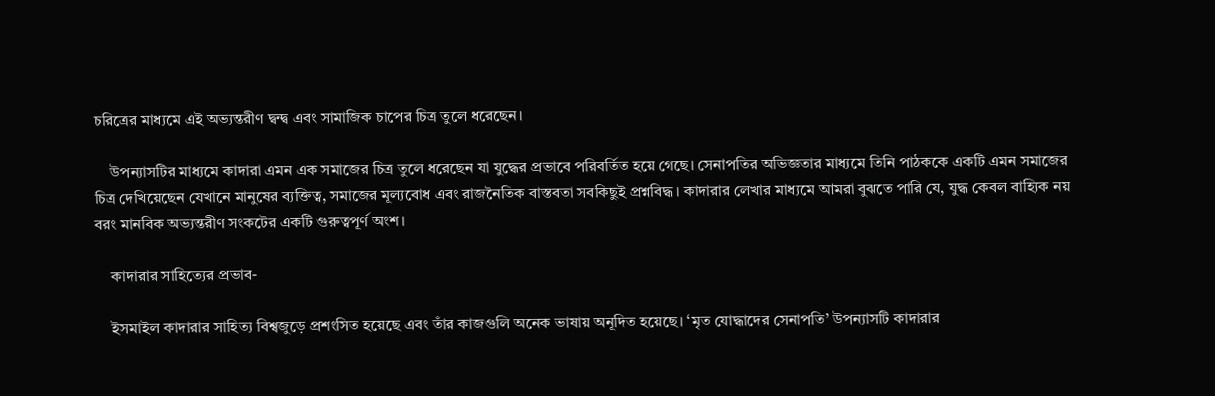চরিত্রের মাধ্যমে এই অভ্যন্তরীণ দ্বন্দ্ব এবং সামাজিক চাপের চিত্র তুলে ধরেছেন।

    উপন্যাসটির মাধ্যমে কাদারা এমন এক সমাজের চিত্র তুলে ধরেছেন যা যুদ্ধের প্রভাবে পরিবর্তিত হয়ে গেছে। সেনাপতির অভিজ্ঞতার মাধ্যমে তিনি পাঠককে একটি এমন সমাজের চিত্র দেখিয়েছেন যেখানে মানুষের ব্যক্তিত্ব, সমাজের মূল্যবোধ এবং রাজনৈতিক বাস্তবতা সবকিছুই প্রশ্নবিদ্ধ। কাদারার লেখার মাধ্যমে আমরা বুঝতে পারি যে, যুদ্ধ কেবল বাহ্যিক নয় বরং মানবিক অভ্যন্তরীণ সংকটের একটি গুরুত্বপূর্ণ অংশ।

    কাদারার সাহিত্যের প্রভাব-

    ইসমাইল কাদারার সাহিত্য বিশ্বজুড়ে প্রশংসিত হয়েছে এবং তাঁর কাজগুলি অনেক ভাষায় অনূদিত হয়েছে। ‘মৃত যোদ্ধাদের সেনাপতি’ উপন্যাসটি কাদারার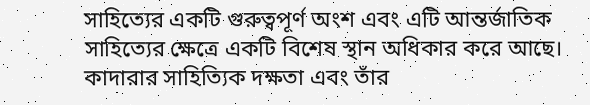সাহিত্যের একটি গুরুত্বপূর্ণ অংশ এবং এটি আন্তর্জাতিক সাহিত্যের ক্ষেত্রে একটি বিশেষ স্থান অধিকার করে আছে। কাদারার সাহিত্যিক দক্ষতা এবং তাঁর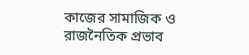কাজের সামাজিক ও রাজনৈতিক প্রভাব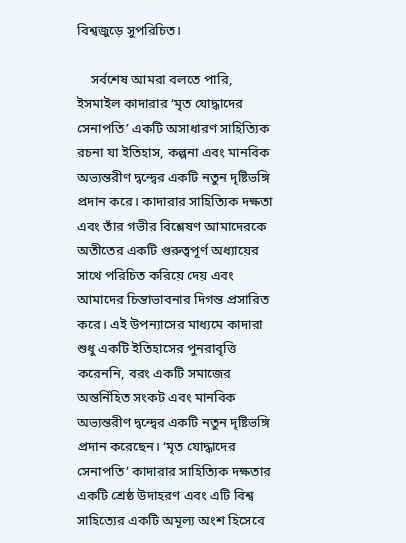বিশ্বজুড়ে সুপরিচিত।

    সর্বশেষ আমরা বলতে পারি,  ইসমাইল কাদারার ‘মৃত যোদ্ধাদের সেনাপতি’ একটি অসাধারণ সাহিত্যিক রচনা যা ইতিহাস, কল্পনা এবং মানবিক অভ্যন্তরীণ দ্বন্দ্বের একটি নতুন দৃষ্টিভঙ্গি প্রদান করে। কাদারার সাহিত্যিক দক্ষতা এবং তাঁর গভীর বিশ্লেষণ আমাদেরকে অতীতের একটি গুরুত্বপূর্ণ অধ্যায়ের সাথে পরিচিত করিয়ে দেয় এবং আমাদের চিন্তাভাবনার দিগন্ত প্রসারিত করে। এই উপন্যাসের মাধ্যমে কাদারা শুধু একটি ইতিহাসের পুনরাবৃত্তি করেননি, বরং একটি সমাজের অন্তর্নিহিত সংকট এবং মানবিক অভ্যন্তরীণ দ্বন্দ্বের একটি নতুন দৃষ্টিভঙ্গি প্রদান করেছেন। ‘মৃত যোদ্ধাদের সেনাপতি’ কাদারার সাহিত্যিক দক্ষতার একটি শ্রেষ্ঠ উদাহরণ এবং এটি বিশ্ব সাহিত্যের একটি অমূল্য অংশ হিসেবে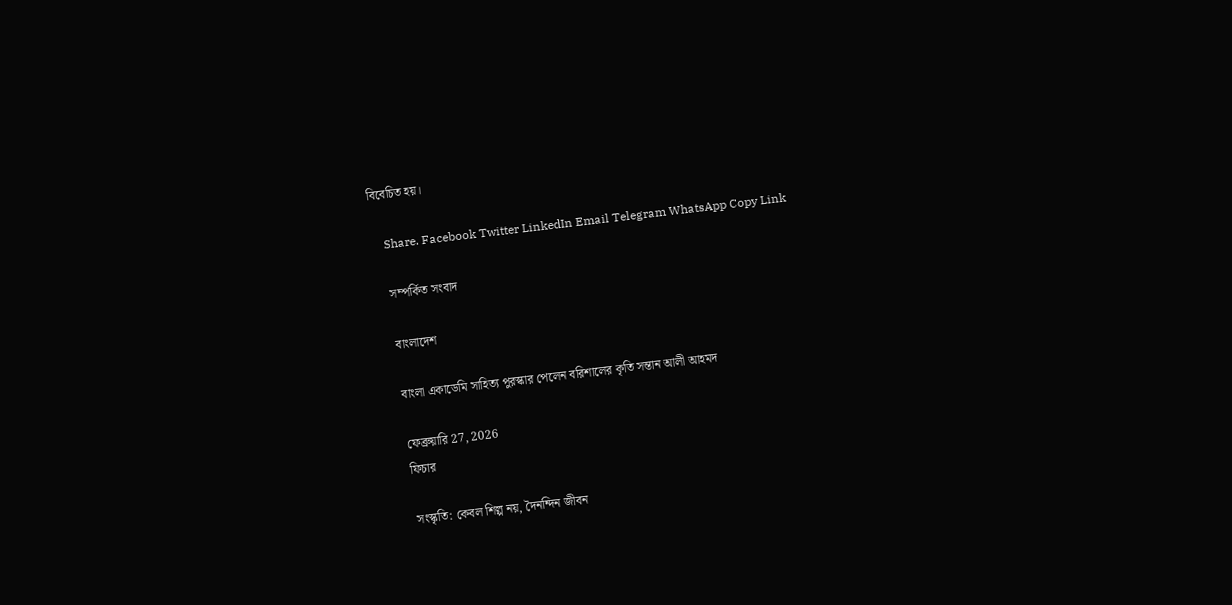বিবেচিত হয়।

    Share. Facebook Twitter LinkedIn Email Telegram WhatsApp Copy Link

    সম্পর্কিত সংবাদ

    বাংলাদেশ

    বাংলা একাডেমি সাহিত্য পুরস্কার পেলেন বরিশালের কৃতি সন্তান আলী আহমদ

    ফেব্রুয়ারি 27, 2026
    ফিচার

    সংস্কৃতি: কেবল শিল্প নয়, দৈনন্দিন জীবন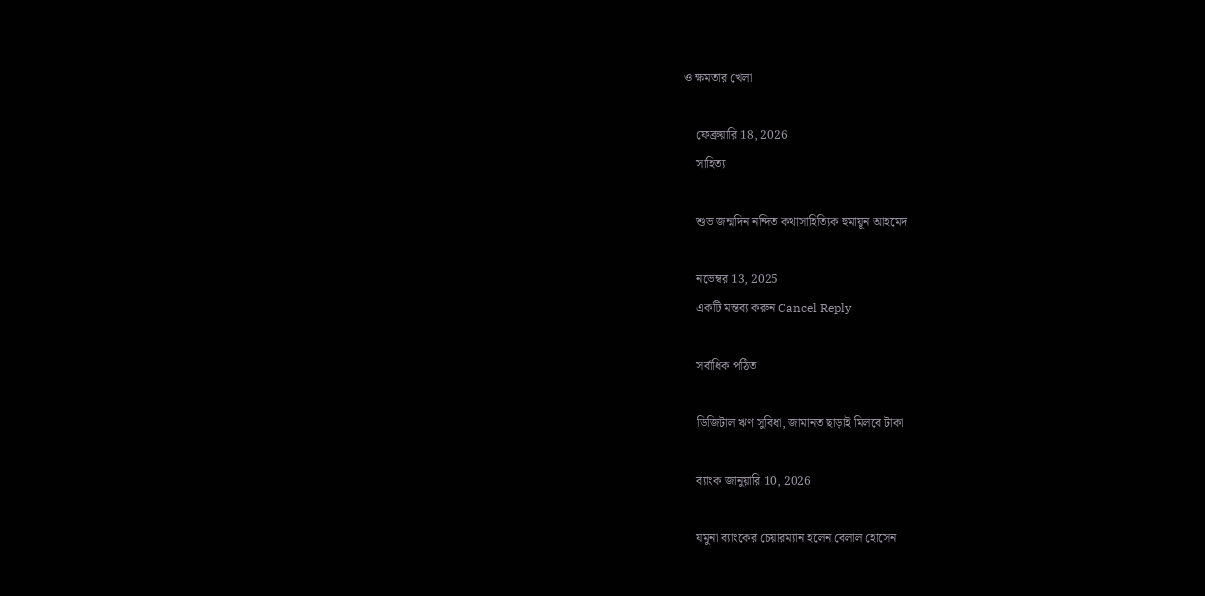ও ক্ষমতার খেলা

    ফেব্রুয়ারি 18, 2026
    সাহিত্য

    শুভ জন্মদিন নন্দিত কথাসাহিত্যিক হুমায়ূন আহমেদ

    নভেম্বর 13, 2025
    একটি মন্তব্য করুন Cancel Reply

    সর্বাধিক পঠিত

    ডিজিটাল ঋণ সুবিধা, জামানত ছাড়াই মিলবে টাকা

    ব্যাংক জানুয়ারি 10, 2026

    যমুনা ব্যাংকের চেয়ারম্যান হলেন বেলাল হোসেন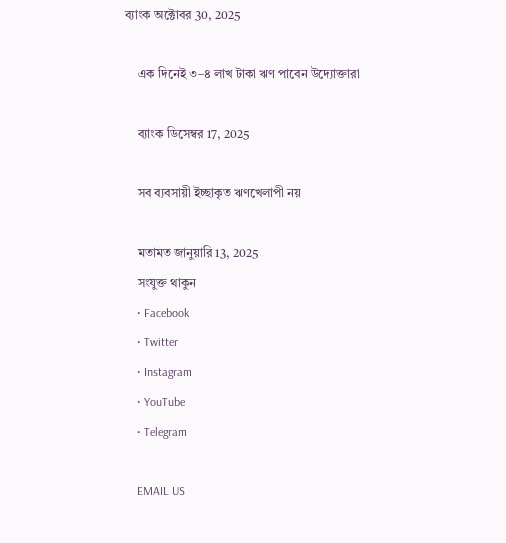ব্যাংক অক্টোবর 30, 2025

    এক দিনেই ৩–৪ লাখ টাকা ঋণ পাবেন উদ্যোক্তারা

    ব্যাংক ডিসেম্বর 17, 2025

    সব ব্যবসায়ী ইচ্ছাকৃত ঋণখেলাপী নয়

    মতামত জানুয়ারি 13, 2025
    সংযুক্ত থাকুন
    • Facebook
    • Twitter
    • Instagram
    • YouTube
    • Telegram

    EMAIL US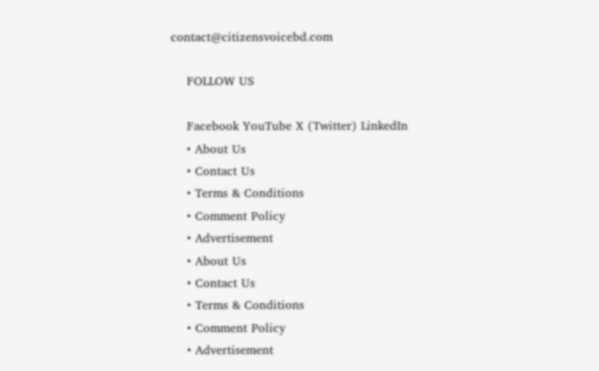contact@citizensvoicebd.com

    FOLLOW US

    Facebook YouTube X (Twitter) LinkedIn
    • About Us
    • Contact Us
    • Terms & Conditions
    • Comment Policy
    • Advertisement
    • About Us
    • Contact Us
    • Terms & Conditions
    • Comment Policy
    • Advertisement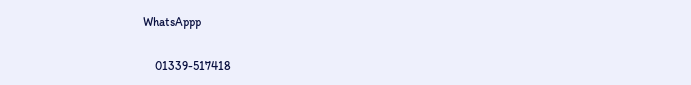WhatsAppp

    01339-517418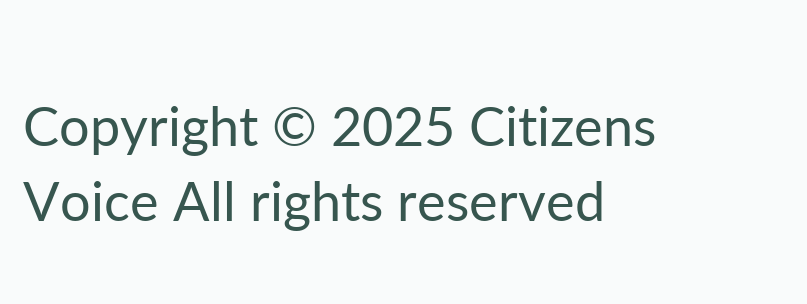Copyright © 2025 Citizens Voice All rights reserved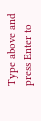Type above and press Enter to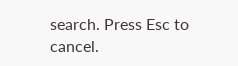search. Press Esc to cancel.